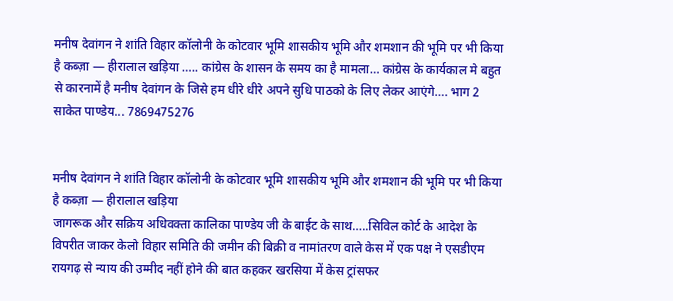मनीष देवांगन ने शांति विहार कॉलोनी के कोटवार भूमि शासकीय भूमि और शमशान की भूमि पर भी किया है कब्ज़ा — हीरालाल खड़िया ….. कांग्रेस के शासन के समय का है मामला… कांग्रेस के कार्यकाल मे बहुत से कारनामें है मनीष देवांगन के जिसे हम धीरे धीरे अपने सुधि पाठको के लिए लेकर आएंगे…. भाग 2
साकेत पाण्डेय... 7869475276


मनीष देवांगन ने शांति विहार कॉलोनी के कोटवार भूमि शासकीय भूमि और शमशान की भूमि पर भी किया है कब्ज़ा — हीरालाल खड़िया
जागरूक और सक्रिय अधिवक्ता कालिका पाण्डेय जी के बाईट के साथ…..सिविल कोर्ट के आदेश के विपरीत जाकर केलो विहार समिति की जमीन की बिक्री व नामांतरण वाले केस में एक पक्ष ने एसडीएम रायगढ़ से न्याय की उम्मीद नहीं होने की बात कहकर खरसिया में केस ट्रांसफर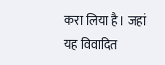करा लिया है। जहां यह विवादित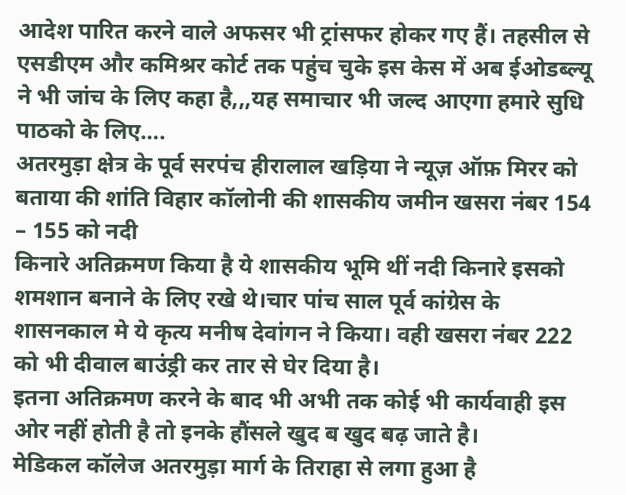आदेश पारित करने वाले अफसर भी ट्रांसफर होकर गए हैं। तहसील से एसडीएम और कमिश्रर कोर्ट तक पहुंच चुके इस केस में अब ईओडब्ल्यू ने भी जांच के लिए कहा है,,,यह समाचार भी जल्द आएगा हमारे सुधि पाठको के लिए….
अतरमुड़ा क्षेत्र के पूर्व सरपंच हीरालाल खड़िया ने न्यूज़ ऑफ़ मिरर को बताया की शांति विहार कॉलोनी की शासकीय जमीन खसरा नंबर 154 – 155 को नदी
किनारे अतिक्रमण किया है ये शासकीय भूमि थीं नदी किनारे इसको शमशान बनाने के लिए रखे थे।चार पांच साल पूर्व कांग्रेस के शासनकाल मे ये कृत्य मनीष देवांगन ने किया। वही खसरा नंबर 222 को भी दीवाल बाउंड्री कर तार से घेर दिया है।
इतना अतिक्रमण करने के बाद भी अभी तक कोई भी कार्यवाही इस ओर नहीं होती है तो इनके हौंसले खुद ब खुद बढ़ जाते है।
मेडिकल कॉलेज अतरमुड़ा मार्ग के तिराहा से लगा हुआ है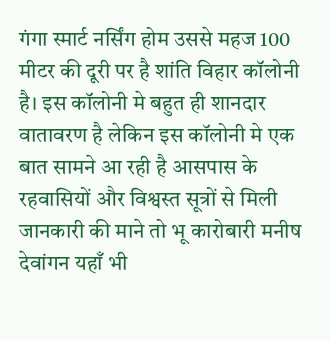गंगा स्मार्ट नर्सिंग होम उससे महज 100 मीटर की दूरी पर है शांति विहार कॉलोनी है। इस कॉलोनी मे बहुत ही शानदार वातावरण है लेकिन इस कॉलोनी मे एक बात सामने आ रही है आसपास के रहवासियों और विश्वस्त सूत्रों से मिली जानकारी की माने तो भू कारोबारी मनीष देवांगन यहाँ भी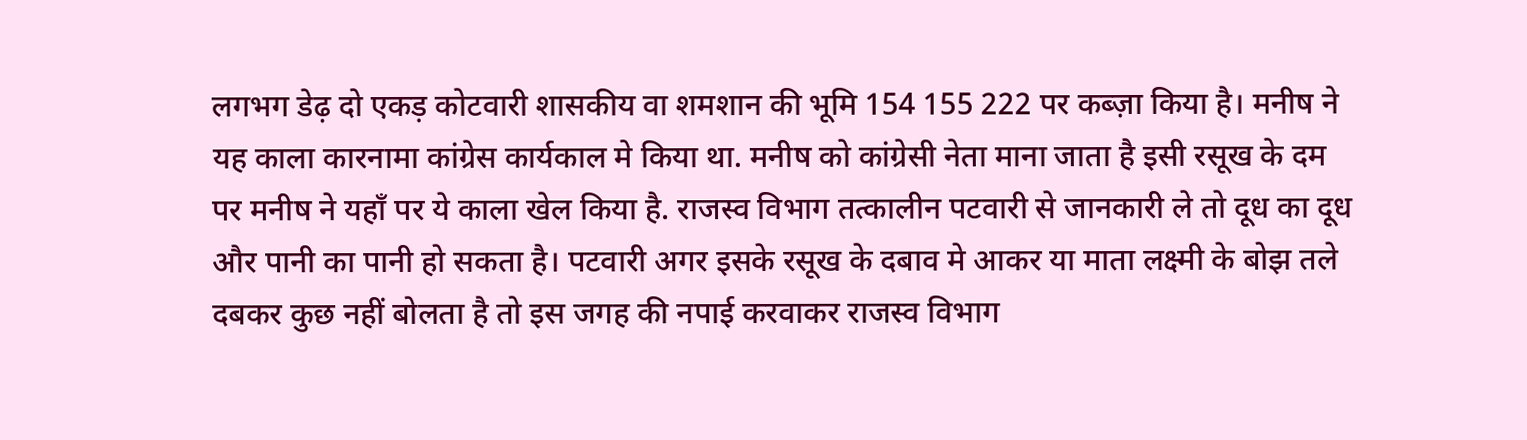लगभग डेढ़ दो एकड़ कोटवारी शासकीय वा शमशान की भूमि 154 155 222 पर कब्ज़ा किया है। मनीष ने यह काला कारनामा कांग्रेस कार्यकाल मे किया था. मनीष को कांग्रेसी नेता माना जाता है इसी रसूख के दम पर मनीष ने यहाँ पर ये काला खेल किया है. राजस्व विभाग तत्कालीन पटवारी से जानकारी ले तो दूध का दूध और पानी का पानी हो सकता है। पटवारी अगर इसके रसूख के दबाव मे आकर या माता लक्ष्मी के बोझ तले दबकर कुछ नहीं बोलता है तो इस जगह की नपाई करवाकर राजस्व विभाग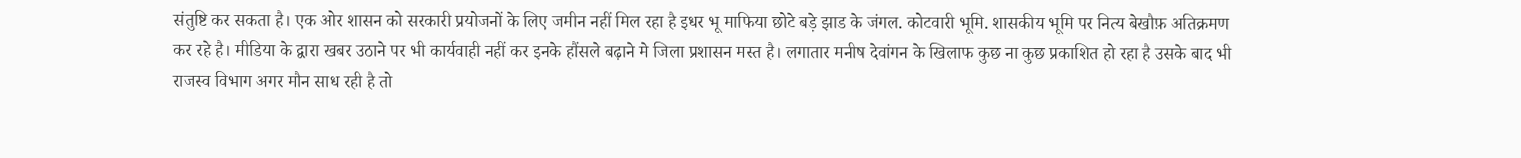संतुष्टि कर सकता है। एक ओर शासन को सरकारी प्रयोजनों के लिए जमीन नहीं मिल रहा है इधर भू माफिया छोटे बड़े झाड के जंगल. कोटवारी भूमि. शासकीय भूमि पर नित्य बेखौफ़ अतिक्रमण कर रहे है। मीडिया के द्वारा खबर उठाने पर भी कार्यवाही नहीं कर इनके हौंसले बढ़ाने मे जिला प्रशासन मस्त है। लगातार मनीष देवांगन के खिलाफ कुछ ना कुछ प्रकाशित हो रहा है उसके बाद भी राजस्व विभाग अगर मौन साध रही है तो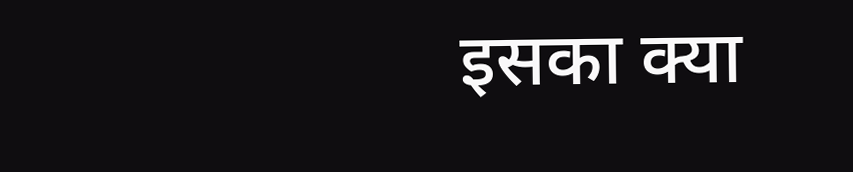इसका क्या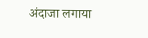अंदाजा लगाया